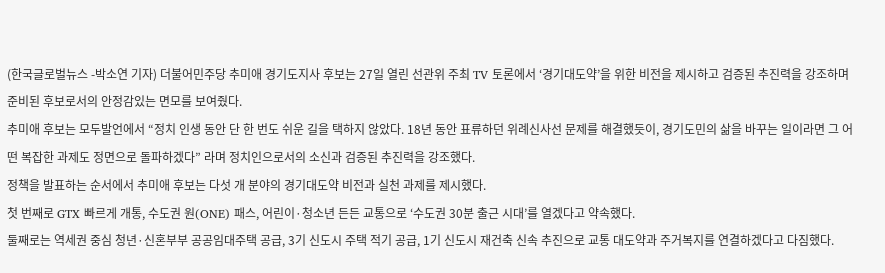(한국글로벌뉴스 -박소연 기자) 더불어민주당 추미애 경기도지사 후보는 27일 열린 선관위 주최 TV 토론에서 ‘경기대도약’을 위한 비전을 제시하고 검증된 추진력을 강조하며 준비된 후보로서의 안정감있는 면모를 보여줬다.
추미애 후보는 모두발언에서 “정치 인생 동안 단 한 번도 쉬운 길을 택하지 않았다. 18년 동안 표류하던 위례신사선 문제를 해결했듯이, 경기도민의 삶을 바꾸는 일이라면 그 어떤 복잡한 과제도 정면으로 돌파하겠다” 라며 정치인으로서의 소신과 검증된 추진력을 강조했다.
정책을 발표하는 순서에서 추미애 후보는 다섯 개 분야의 경기대도약 비전과 실천 과제를 제시했다.
첫 번째로 GTX 빠르게 개통, 수도권 원(ONE) 패스, 어린이·청소년 든든 교통으로 ‘수도권 30분 출근 시대’를 열겠다고 약속했다.
둘째로는 역세권 중심 청년·신혼부부 공공임대주택 공급, 3기 신도시 주택 적기 공급, 1기 신도시 재건축 신속 추진으로 교통 대도약과 주거복지를 연결하겠다고 다짐했다.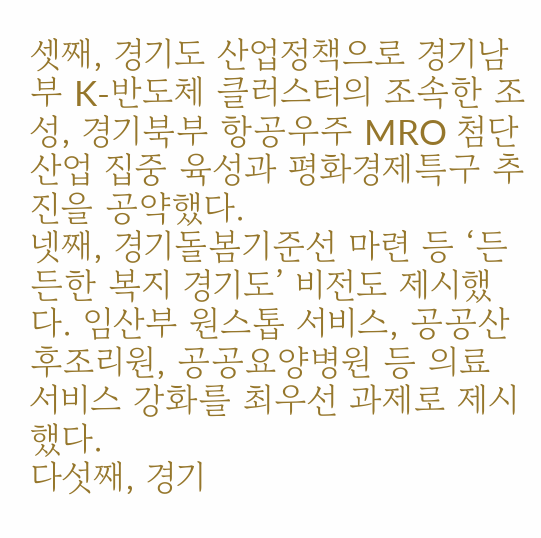셋째, 경기도 산업정책으로 경기남부 K-반도체 클러스터의 조속한 조성, 경기북부 항공우주 MRO 첨단산업 집중 육성과 평화경제특구 추진을 공약했다.
넷째, 경기돌봄기준선 마련 등 ‘든든한 복지 경기도’ 비전도 제시했다. 임산부 원스톱 서비스, 공공산후조리원, 공공요양병원 등 의료 서비스 강화를 최우선 과제로 제시했다.
다섯째, 경기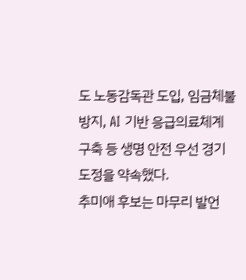도 노동감독관 도입, 임금체불 방지, AI 기반 응급의료체계 구축 등 생명 안전 우선 경기도정을 약속했다.
추미애 후보는 마무리 발언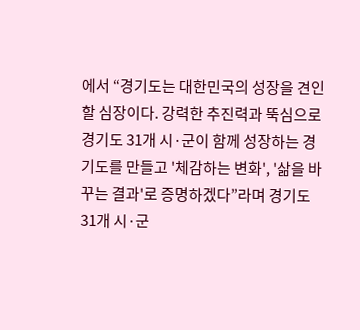에서 “경기도는 대한민국의 성장을 견인할 심장이다. 강력한 추진력과 뚝심으로 경기도 31개 시·군이 함께 성장하는 경기도를 만들고 '체감하는 변화', '삶을 바꾸는 결과'로 증명하겠다”라며 경기도 31개 시·군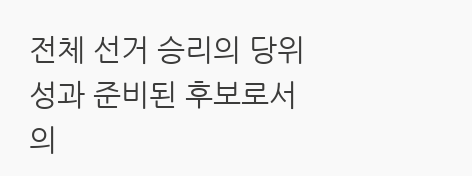전체 선거 승리의 당위성과 준비된 후보로서의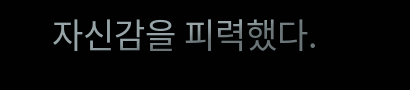자신감을 피력했다.